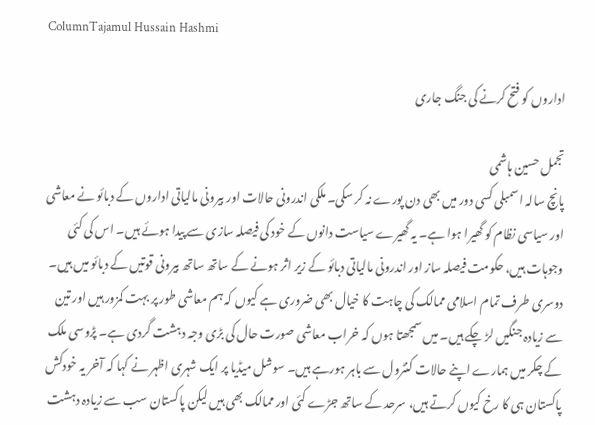ColumnTajamul Hussain Hashmi

اداروں کو فتح کرنے کی جنگ جاری

تجمل حسین ہاشمی
پانچ سالہ اسمبلی کسی دور میں بھی دن پورے نہ کر سکی۔ ملکی اندرونی حالات اور بیرونی مالیاتی اداروں کے دبائو نے معاشی اور سیاسی نظام کو گھیرا ہوا ہے۔ یہ گھیرے سیاست دانوں کے خود کی فیصلہ سازی سے پیدا ہوئے ہیں۔ اس کی کئی وجوہات ہیں، حکومت فیصلہ ساز اور اندرونی مالیاتی دبائو کے زیر اثر ہونے کے ساتھ ساتھ بیرونی قوتیں کے دبائو میں ہیں۔ دوسری طرف تمام اسلامی ممالک کی چاہت کا خیال بھی ضروری ہے کیوں کہ ہم معاشی طور پر بہت کمزور ہیں اور تین سے زیادہ جنگیں لڑ چکے ہیں۔ میں سمجھتا ہوں کہ خراب معاشی صورت حال کی بڑی وجہ دہشت گردی ہے۔ پڑوسی ملک کے چکر میں ہمارے اپنے حالات کنٹرول سے باہر ہورہے ہیں۔ سوشل میڈیا پر ایک شہری اظہر نے کہا کہ آخر یہ خودکش پاکستان ہی کا رخ کیوں کرتے ہیں، سرحد کے ساتھ جڑے کئی اور ممالک بھی ہیں لیکن پاکستان سب سے زیادہ دہشت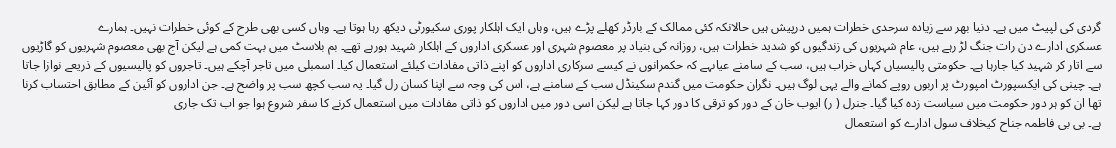گردی کی لپیٹ میں ہے۔ دنیا بھر سے زیادہ سرحدی خطرات ہمیں درپیش ہیں حالانکہ کئی ممالک کے بارڈر کھلے پڑے ہیں، وہاں ایک اہلکار پوری سکیورٹی دیکھ رہا ہوتا ہے۔ وہاں کسی بھی طرح کے کوئی خطرات نہیں۔ ہمارے
عسکری ادارے دن رات جنگ لڑ رہے ہیں، عام شہریوں کی زندگیوں کو شدید خطرات ہیں، روزانہ کی بنیاد پر معصوم شہری اور عسکری اداروں کے اہلکار شہید ہورہے تھے۔ بم بلاسٹ میں بہت کمی ہے لیکن آج بھی معصوم شہریوں کو گاڑیوں سے اتار کر شہید کیا جارہا ہے۔ حکومتی پالیسیاں کہاں خراب ہیں، سب کے سامنے عیاںہے کہ حکمرانوں نے کیسے سرکاری اداروں کو اپنے ذاتی مفادات کیلئے استعمال کیا۔ اسمبلی میں تاجر آچکے ہیں۔ تاجروں کو پالیسیوں کے ذریعے نوازا جاتا ہے۔ چینی کی ایکسپورٹ امپورٹ پر اربوں روپے کمانے والے یہی لوگ ہیں۔ نگران حکومت میں گندم سکینڈل سب کے سامنے ہے، اس کی وجہ سے اپنا کسان رل گیا۔ یہ سب کچھ سب پر واضح ہے۔ جن اداروں کو آئین کے مطابق احتساب کرنا تھا ان کو ہر دور حکومت میں سیاست زدہ کیا گیا۔ جنرل ( ر) ایوب خان کے دور کو ترقی کا دور کہا جاتا ہے لیکن اسی دور میں اداروں کو ذاتی مفادات میں استعمال کرنے کا سفر شروع ہوا جو اب تک جاری
ہے۔ بی بی فاطمہ جناح کیخلاف سول ادارے کو استعمال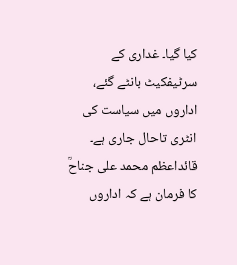کیا گیا۔ غداری کے سرٹیفکیٹ بانٹے گئے، اداروں میں سیاست کی انٹری تاحال جاری ہے۔ قائداعظم محمد علی جناحؒ کا فرمان ہے کہ اداروں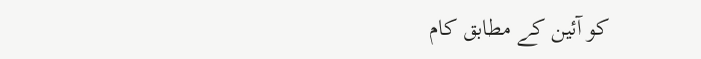کو آئین کے مطابق کام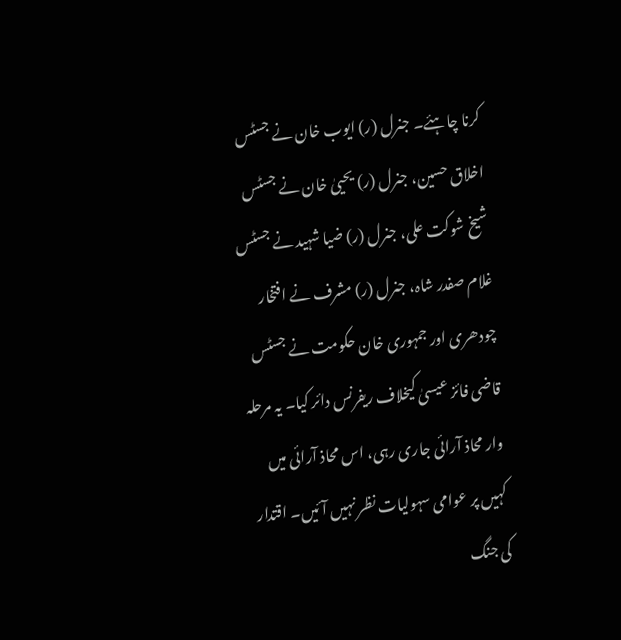کرنا چاہئے۔ جنرل (ر) ایوب خان نے جسٹس اخلاق حسین، جنرل (ر) یحییٰ خان نے جسٹس شیخ شوکت علی، جنرل (ر) ضیا شہید نے جسٹس غلام صفدر شاہ، جنرل (ر) مشرف نے افتخار چودھری اور جمہوری خان حکومت نے جسٹس قاضی فائز عیسیٰ کیخلاف ریفرنس دائر کیا۔ یہ مرحلہ وار محاذ آرائی جاری رہی، اس محاذ آرائی میں کہیں پر عوامی سہولیات نظر نہیں آئیں۔ اقتدار کی جنگ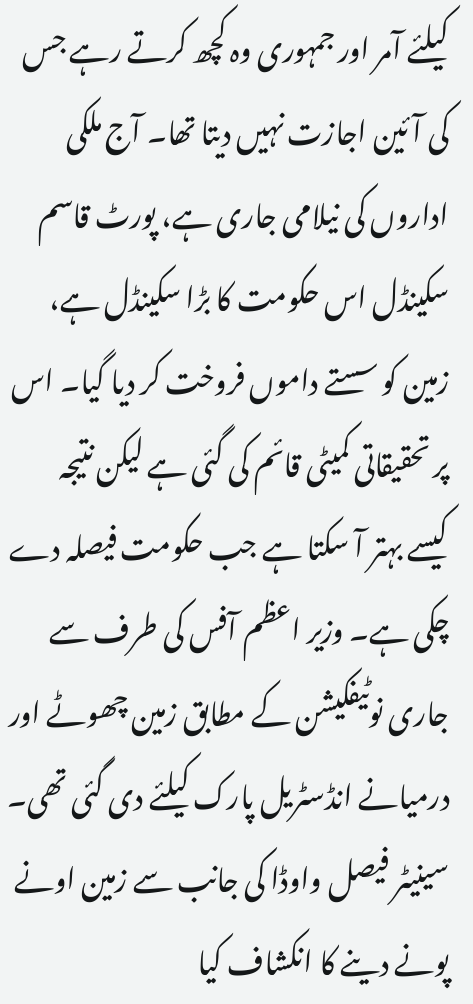کیلئے آمر اور جمہوری وہ کچھ کرتے رہے جس کی آئین اجازت نہیں دیتا تھا۔ آج ملکی اداروں کی نیلامی جاری ہے، پورٹ قاسم سکینڈل اس حکومت کا بڑا سکینڈل ہے، زمین کو سستے داموں فروخت کر دیا گیا۔ اس پر تحقیقاتی کمیٹی قائم کی گئی ہے لیکن نتیجہ کیسے بہتر آ سکتا ہے جب حکومت فیصلہ دے چکی ہے۔ وزیر اعظم آفس کی طرف سے جاری نوٹیفکیشن کے مطابق زمین چھوٹے اور درمیانے انڈسٹریل پارک کیلئے دی گئی تھی۔ سینیٹر فیصل واوڈا کی جانب سے زمین اونے پونے دینے کا انکشاف کیا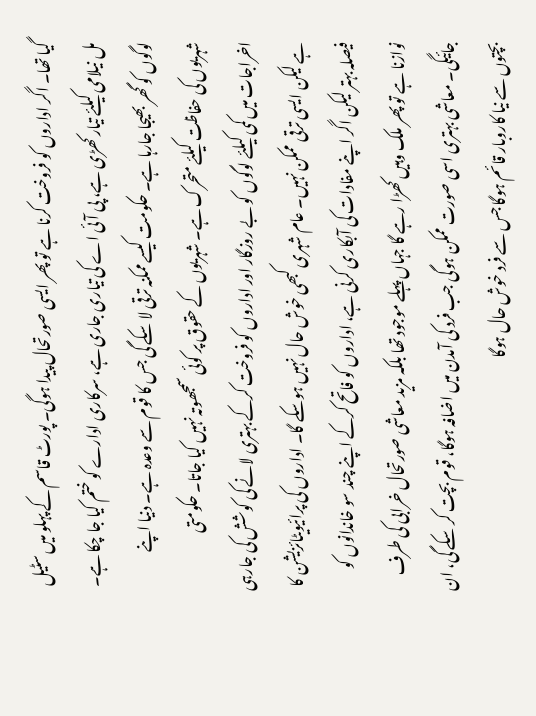گیا تھا۔ اگر اداروں کو فروخت کرنا ہے تو پھر ایسی صورتحال پیدا ہوگی۔ پورٹ قاسم کے پہلو میں سٹیل مل نیلامی کیلئے تیار کھڑی ہے، پی آئی اے کی تیاری جاری ہے، سرکاری ادارے کو ختم کیا جا چکا ہے۔ لوگوں کو گھر بھیجا جارہا ہے۔ حکومت کیسے ممکنہ ترقی لا سکے گی جس کا قوم سے وعدہ ہے۔ دنیا اپنے شہریوں کی حفاظت کیلئے متحرک ہے۔ شہریوں کے حقوق پر کوئی سمجھوتہ نہیں کیا جاتا۔ حکومتی اخراجات میں کمی کیلئے لوگوں کو بے روزگار اور اداروں کو فروخت کرکے بہتری لانے کی کوشش کی جارہی ہے لیکن ایسی ترقی ممکن نہیں۔ عام شہری کبھی خوش حال نہیں ہوسکے گا۔ اداروں کی پرائیویٹائزیشن کا فیصلہ بہتر لیکن اگر اپنے مفادات کی آبکاری کرنی ہے، اداروں کو فاتح کرکے اپنے چند سو خاندانوں کو نوازنا ہے تو پھر ملک وہیں کھڑا رہے گا جہاں پہلے موجود تھا بلکہ مزید معاشی صورتحال خرابی کی طرف جائیگی۔ معاشی بہتری اسی صورت ممکن ہوگی جب فرد کی آمدن میں اضافہ ہوگا، قوم بچت کر سکے گی، ان بچتوں سے نیا کاروبار قائم ہوگا جس سے فرد خوش حال ہوگا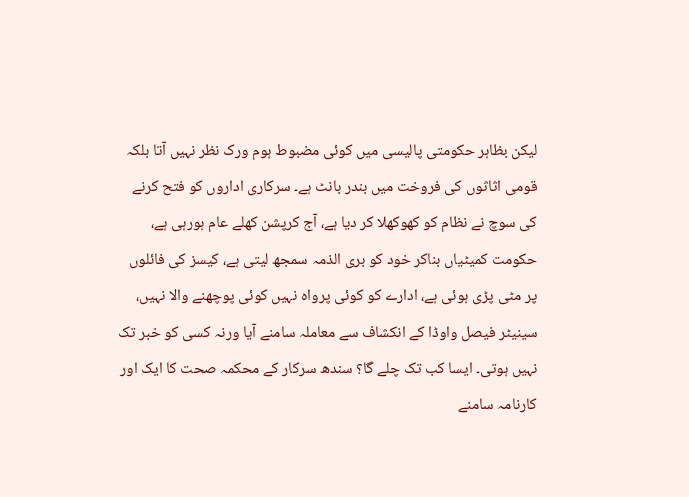لیکن بظاہر حکومتی پالیسی میں کوئی مضبوط ہوم ورک نظر نہیں آتا بلکہ قومی اثاثوں کی فروخت میں بندر بانٹ ہے۔ سرکاری اداروں کو فتح کرنے کی سوچ نے نظام کو کھوکھلا کر دیا ہے، آج کرپشن کھلے عام ہورہی ہے، حکومت کمیٹیاں بناکر خود کو بری الذمہ سمجھ لیتی ہے، کیسز کی فائلوں پر مٹی پڑی ہوئی ہے، ادارے کو کوئی پرواہ نہیں کوئی پوچھنے والا نہیں، سینیٹر فیصل واوڈا کے انکشاف سے معاملہ سامنے آیا ورنہ کسی کو خبر تک نہیں ہوتی۔ ایسا کب تک چلے گا؟ سندھ سرکار کے محکمہ صحت کا ایک اور کارنامہ سامنے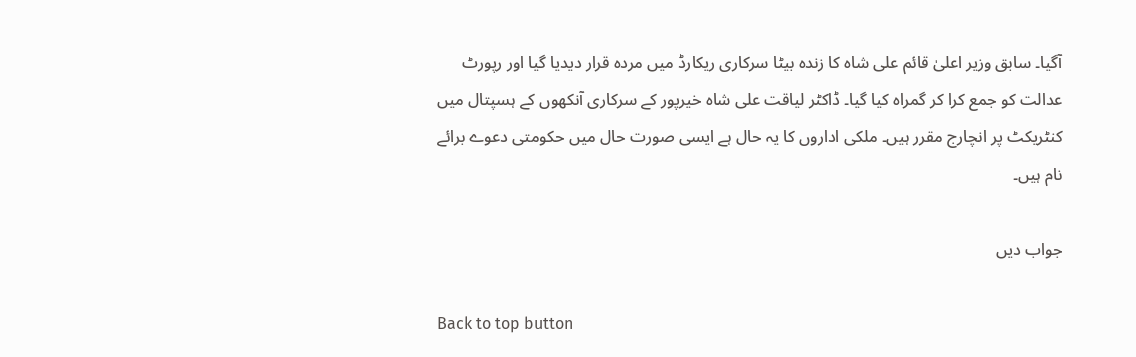آگیا۔ سابق وزیر اعلیٰ قائم علی شاہ کا زندہ بیٹا سرکاری ریکارڈ میں مردہ قرار دیدیا گیا اور رپورٹ عدالت کو جمع کرا کر گمراہ کیا گیا۔ ڈاکٹر لیاقت علی شاہ خیرپور کے سرکاری آنکھوں کے ہسپتال میں کنٹریکٹ پر انچارج مقرر ہیں۔ ملکی اداروں کا یہ حال ہے ایسی صورت حال میں حکومتی دعوے برائے نام ہیں۔

جواب دیں

Back to top button